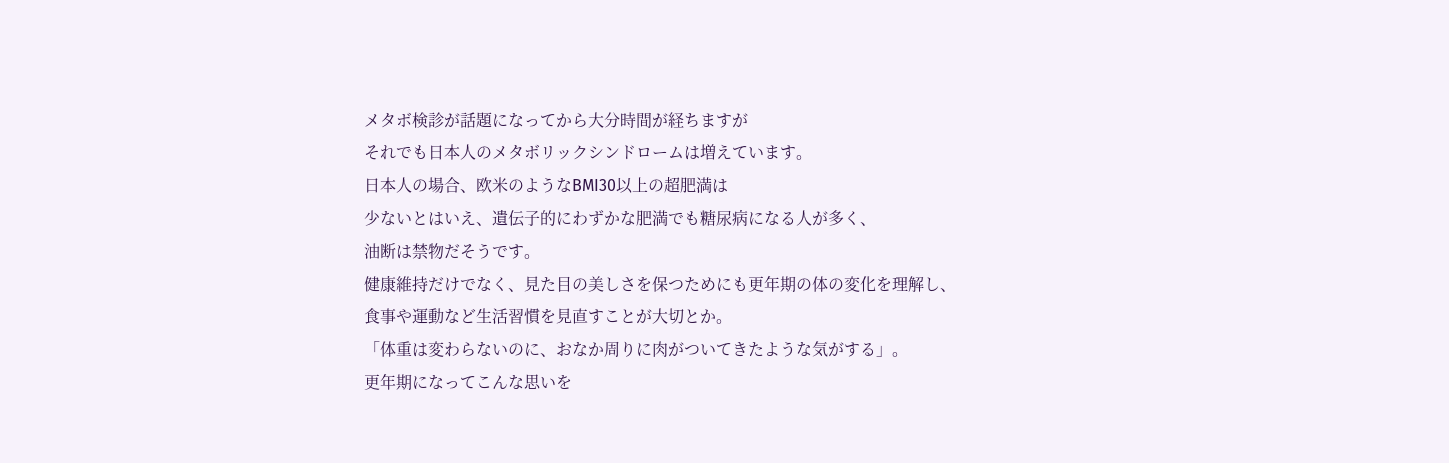メタボ検診が話題になってから大分時間が経ちますが
それでも日本人のメタボリックシンドロームは増えています。
日本人の場合、欧米のようなBMI30以上の超肥満は
少ないとはいえ、遺伝子的にわずかな肥満でも糖尿病になる人が多く、
油断は禁物だそうです。
健康維持だけでなく、見た目の美しさを保つためにも更年期の体の変化を理解し、
食事や運動など生活習慣を見直すことが大切とか。
「体重は変わらないのに、おなか周りに肉がついてきたような気がする」。
更年期になってこんな思いを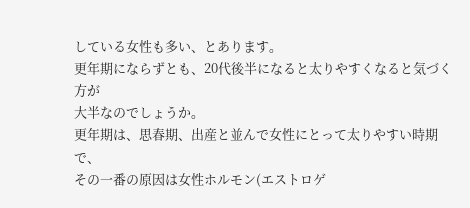している女性も多い、とあります。
更年期にならずとも、20代後半になると太りやすくなると気づく方が
大半なのでしょうか。
更年期は、思春期、出産と並んで女性にとって太りやすい時期で、
その一番の原因は女性ホルモン(エストロゲ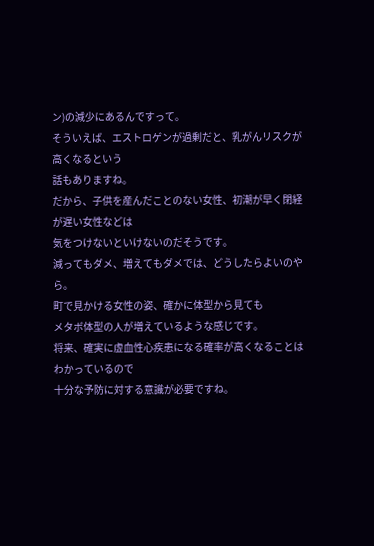ン)の減少にあるんですって。
そういえば、エストロゲンが過剰だと、乳がんリスクが高くなるという
話もありますね。
だから、子供を産んだことのない女性、初潮が早く閉経が遅い女性などは
気をつけないといけないのだそうです。
減ってもダメ、増えてもダメでは、どうしたらよいのやら。
町で見かける女性の姿、確かに体型から見ても
メタボ体型の人が増えているような感じです。
将来、確実に虚血性心疾患になる確率が高くなることはわかっているので
十分な予防に対する意識が必要ですね。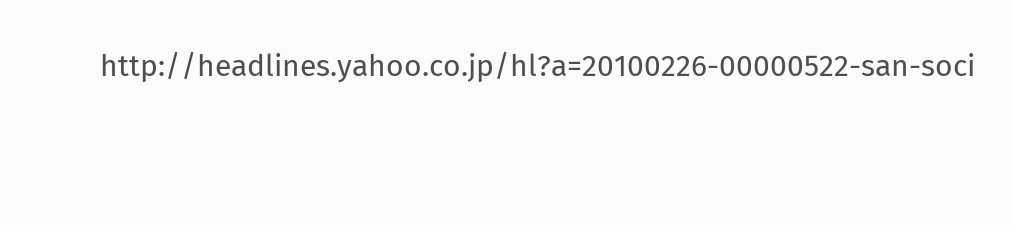http://headlines.yahoo.co.jp/hl?a=20100226-00000522-san-soci